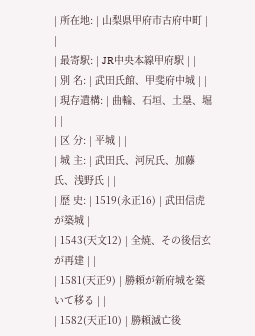| 所在地: | 山梨県甲府市古府中町 | |
| 最寄駅: | JR中央本線甲府駅 | |
| 別 名: | 武田氏館、甲斐府中城 | |
| 現存遺構: | 曲輪、石垣、土塁、堀 | |
| 区 分: | 平城 | |
| 城 主: | 武田氏、河尻氏、加藤氏、浅野氏 | |
| 歴 史: | 1519(永正16) | 武田信虎が築城 |
| 1543(天文12) | 全焼、その後信玄が再建 | |
| 1581(天正9) | 勝頼が新府城を築いて移る | |
| 1582(天正10) | 勝頼滅亡後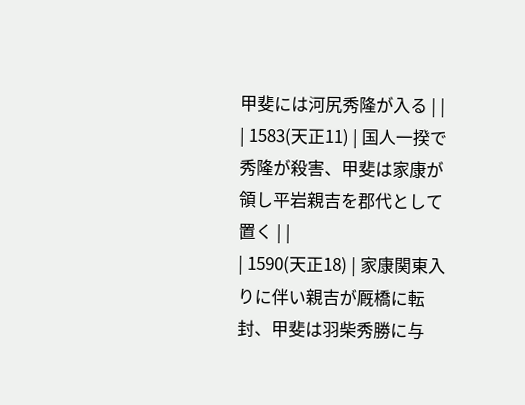甲斐には河尻秀隆が入る | |
| 1583(天正11) | 国人一揆で秀隆が殺害、甲斐は家康が領し平岩親吉を郡代として置く | |
| 1590(天正18) | 家康関東入りに伴い親吉が厩橋に転封、甲斐は羽柴秀勝に与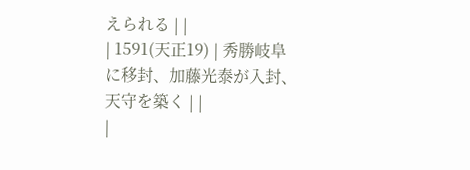えられる | |
| 1591(天正19) | 秀勝岐阜に移封、加藤光泰が入封、天守を築く | |
|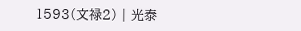1593(文禄2) | 光泰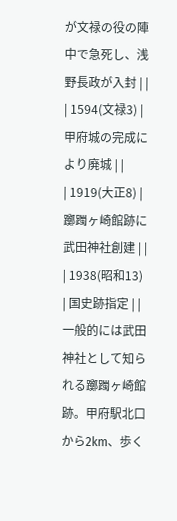が文禄の役の陣中で急死し、浅野長政が入封 | |
| 1594(文禄3) | 甲府城の完成により廃城 | |
| 1919(大正8) | 躑躅ヶ崎館跡に武田神社創建 | |
| 1938(昭和13) | 国史跡指定 | |
一般的には武田神社として知られる躑躅ヶ崎館跡。甲府駅北口から2km、歩く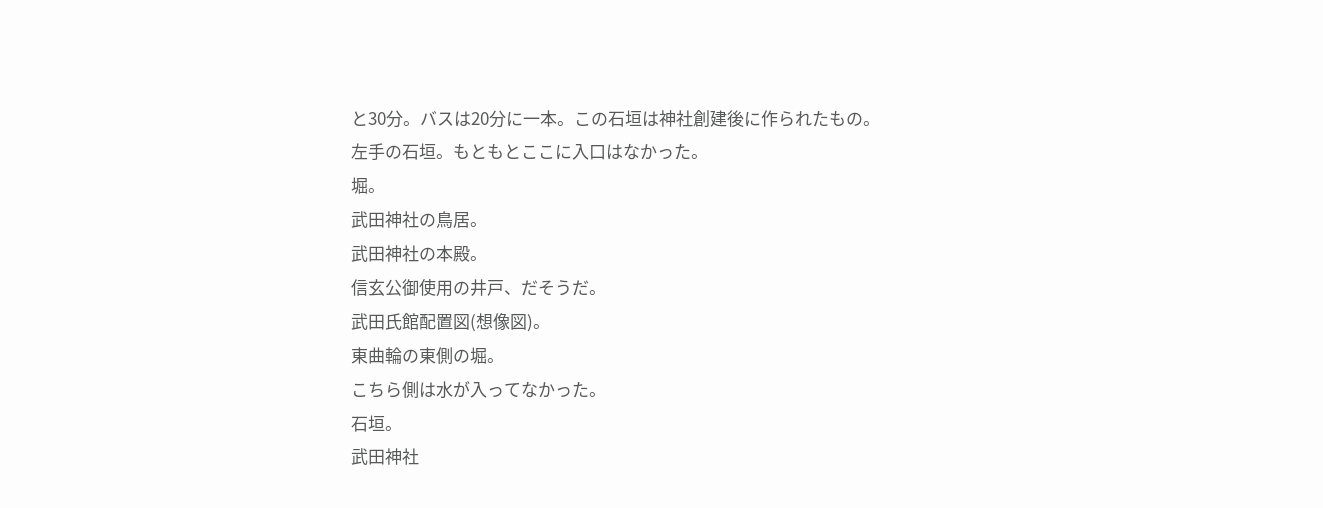と30分。バスは20分に一本。この石垣は神社創建後に作られたもの。
左手の石垣。もともとここに入口はなかった。
堀。
武田神社の鳥居。
武田神社の本殿。
信玄公御使用の井戸、だそうだ。
武田氏館配置図(想像図)。
東曲輪の東側の堀。
こちら側は水が入ってなかった。
石垣。
武田神社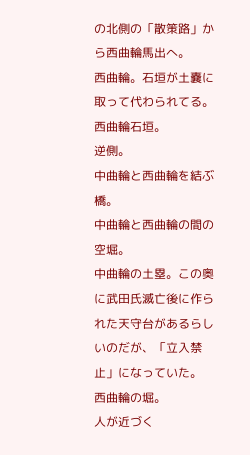の北側の「散策路」から西曲輪馬出へ。
西曲輪。石垣が土嚢に取って代わられてる。
西曲輪石垣。
逆側。
中曲輪と西曲輪を結ぶ橋。
中曲輪と西曲輪の間の空堀。
中曲輪の土塁。この奥に武田氏滅亡後に作られた天守台があるらしいのだが、「立入禁止」になっていた。
西曲輪の堀。
人が近づく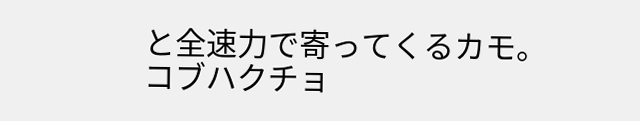と全速力で寄ってくるカモ。
コブハクチョ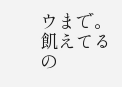ウまで。飢えてるの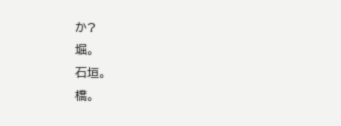か?
堀。
石垣。
橋。